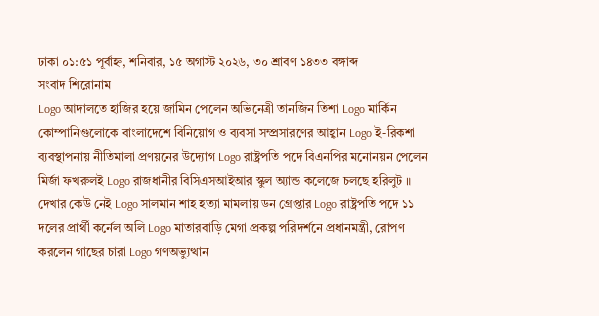ঢাকা ০১:৫১ পূর্বাহ্ন, শনিবার, ১৫ অগাস্ট ২০২৬, ৩০ শ্রাবণ ১৪৩৩ বঙ্গাব্দ
সংবাদ শিরোনাম
Logo আদালতে হাজির হয়ে জামিন পেলেন অভিনেত্রী তানজিন তিশা Logo মার্কিন কোম্পানিগুলোকে বাংলাদেশে বিনিয়োগ ও ব্যবসা সম্প্রসারণের আহ্বান Logo ই-রিকশা ব্যবস্থাপনায় নীতিমালা প্রণয়নের উদ্যোগ Logo রাষ্ট্রপতি পদে বিএনপির মনোনয়ন পেলেন মির্জা ফখরুলই Logo রাজধানীর বিসিএসআইআর স্কুল অ্যান্ড কলেজে চলছে হরিলুট ॥ দেখার কেউ নেই Logo সালমান শাহ হত্যা মামলায় ডন গ্রেপ্তার Logo রাষ্ট্রপতি পদে ১১ দলের প্রার্থী কর্নেল অলি Logo মাতারবাড়ি মেগা প্রকল্প পরিদর্শনে প্রধানমন্ত্রী, রোপণ করলেন গাছের চারা Logo গণঅভ্যুত্থান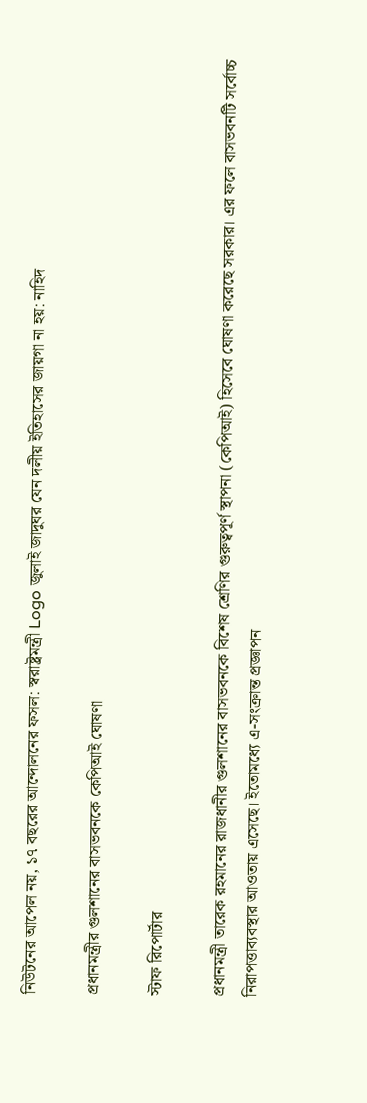নিউটনের আপেল নয়, ১৭ বছরের আন্দোলনের ফসল: স্বরাষ্ট্রমন্ত্রী Logo জুলাই জাদুঘর যেন দলীয় ইতিহাসের জায়গা না হয়: নাহিদ

প্রধানমন্ত্রীর গুলশানের বাসভবনকে কেপিআই ঘোষণা

স্টাফ রিপোর্টার

প্রধানমন্ত্রী তারেক রহমানের রাজধানীর গুলশানের বাসভবনকে বিশেষ শ্রেণির গুরুত্বপূর্ণ স্থাপনা (কেপিআই) হিসেবে ঘোষণা করেছে সরকার। এর ফলে বাসভবনটি সর্বোচ্চ নিরাপত্তাব্যবস্থার আওতায় এসেছে। ইতোমধ্যে এ-সংক্রান্ত প্রজ্ঞাপন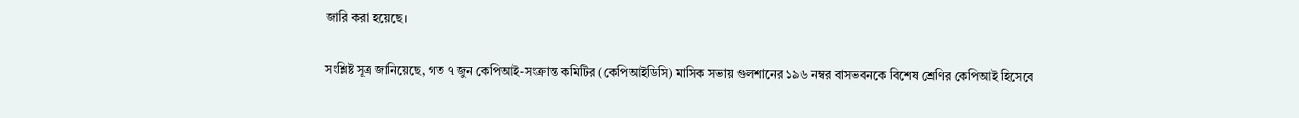জারি করা হয়েছে।

সংশ্লিষ্ট সূত্র জানিয়েছে, গত ৭ জুন কেপিআই-সংক্রান্ত কমিটির (কেপিআইডিসি) মাসিক সভায় গুলশানের ১৯৬ নম্বর বাসভবনকে বিশেষ শ্রেণির কেপিআই হিসেবে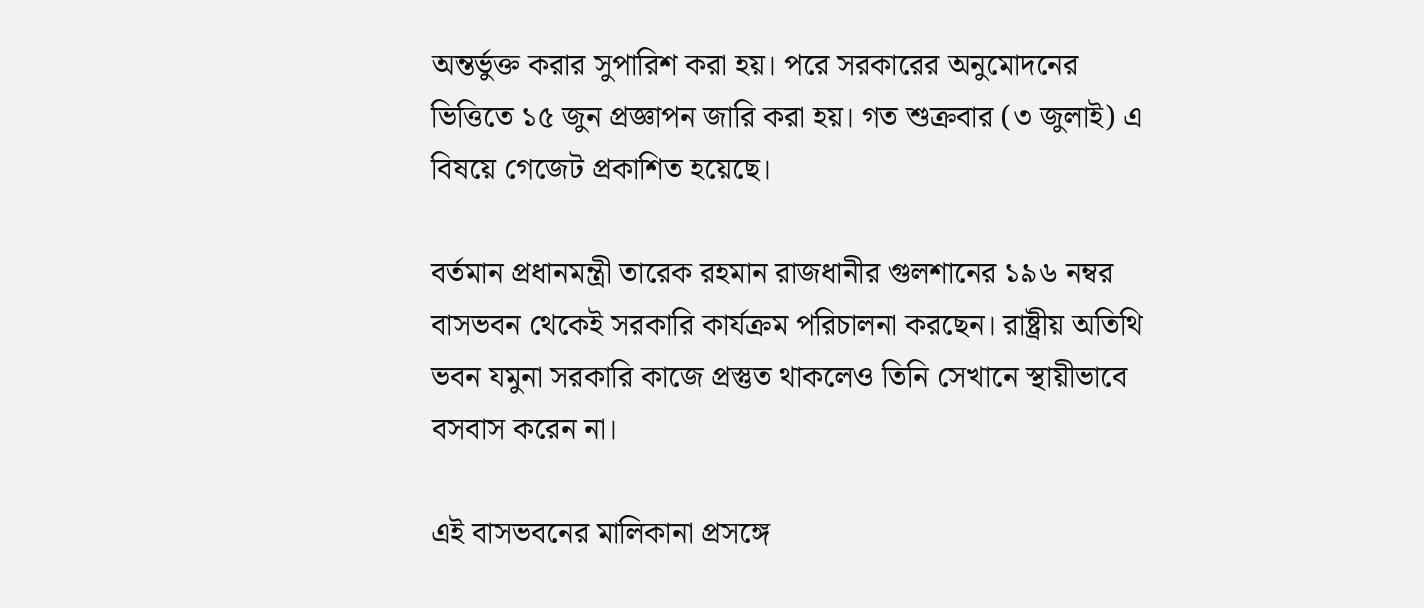অন্তর্ভুক্ত করার সুপারিশ করা হয়। পরে সরকারের অনুমোদনের ভিত্তিতে ১৫ জুন প্রজ্ঞাপন জারি করা হয়। গত শুক্রবার (৩ জুলাই) এ বিষয়ে গেজেট প্রকাশিত হয়েছে।

বর্তমান প্রধানমন্ত্রী তারেক রহমান রাজধানীর গুলশানের ১৯৬ নম্বর বাসভবন থেকেই সরকারি কার্যক্রম পরিচালনা করছেন। রাষ্ট্রীয় অতিথি ভবন যমুনা সরকারি কাজে প্রস্তুত থাকলেও তিনি সেখানে স্থায়ীভাবে বসবাস করেন না।

এই বাসভবনের মালিকানা প্রসঙ্গে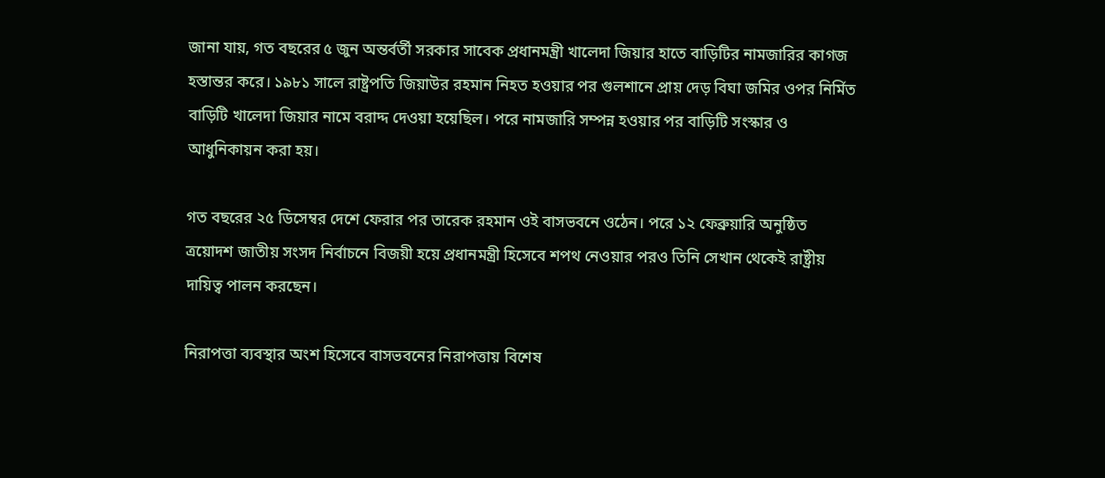জানা যায়, গত বছরের ৫ জুন অন্তর্বর্তী সরকার সাবেক প্রধানমন্ত্রী খালেদা জিয়ার হাতে বাড়িটির নামজারির কাগজ হস্তান্তর করে। ১৯৮১ সালে রাষ্ট্রপতি জিয়াউর রহমান নিহত হওয়ার পর গুলশানে প্রায় দেড় বিঘা জমির ওপর নির্মিত বাড়িটি খালেদা জিয়ার নামে বরাদ্দ দেওয়া হয়েছিল। পরে নামজারি সম্পন্ন হওয়ার পর বাড়িটি সংস্কার ও আধুনিকায়ন করা হয়।

গত বছরের ২৫ ডিসেম্বর দেশে ফেরার পর তারেক রহমান ওই বাসভবনে ওঠেন। পরে ১২ ফেব্রুয়ারি অনুষ্ঠিত ত্রয়োদশ জাতীয় সংসদ নির্বাচনে বিজয়ী হয়ে প্রধানমন্ত্রী হিসেবে শপথ নেওয়ার পরও তিনি সেখান থেকেই রাষ্ট্রীয় দায়িত্ব পালন করছেন।

নিরাপত্তা ব্যবস্থার অংশ হিসেবে বাসভবনের নিরাপত্তায় বিশেষ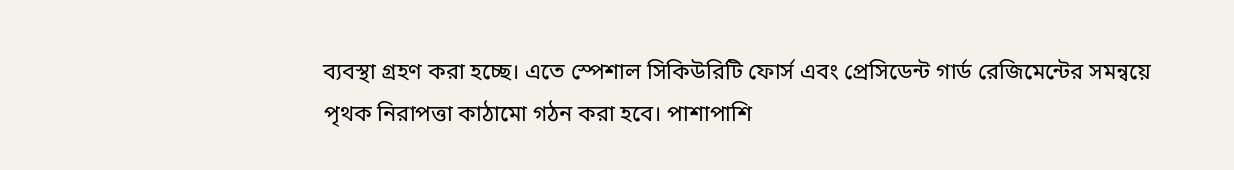ব্যবস্থা গ্রহণ করা হচ্ছে। এতে স্পেশাল সিকিউরিটি ফোর্স এবং প্রেসিডেন্ট গার্ড রেজিমেন্টের সমন্বয়ে পৃথক নিরাপত্তা কাঠামো গঠন করা হবে। পাশাপাশি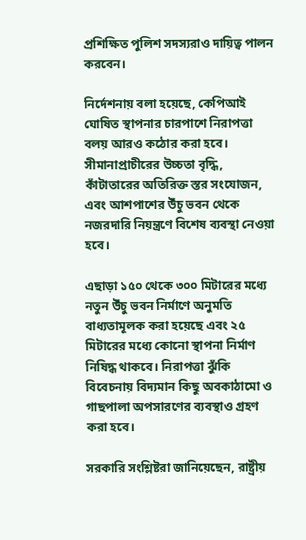প্রশিক্ষিত পুলিশ সদস্যরাও দায়িত্ব পালন করবেন।

নির্দেশনায় বলা হয়েছে, কেপিআই ঘোষিত স্থাপনার চারপাশে নিরাপত্তা বলয় আরও কঠোর করা হবে। সীমানাপ্রাচীরের উচ্চতা বৃদ্ধি, কাঁটাতারের অতিরিক্ত স্তর সংযোজন, এবং আশপাশের উঁচু ভবন থেকে নজরদারি নিয়ন্ত্রণে বিশেষ ব্যবস্থা নেওয়া হবে।

এছাড়া ১৫০ থেকে ৩০০ মিটারের মধ্যে নতুন উঁচু ভবন নির্মাণে অনুমতি বাধ্যতামূলক করা হয়েছে এবং ২৫ মিটারের মধ্যে কোনো স্থাপনা নির্মাণ নিষিদ্ধ থাকবে। নিরাপত্তা ঝুঁকি বিবেচনায় বিদ্যমান কিছু অবকাঠামো ও গাছপালা অপসারণের ব্যবস্থাও গ্রহণ করা হবে।

সরকারি সংশ্লিষ্টরা জানিয়েছেন, রাষ্ট্রীয়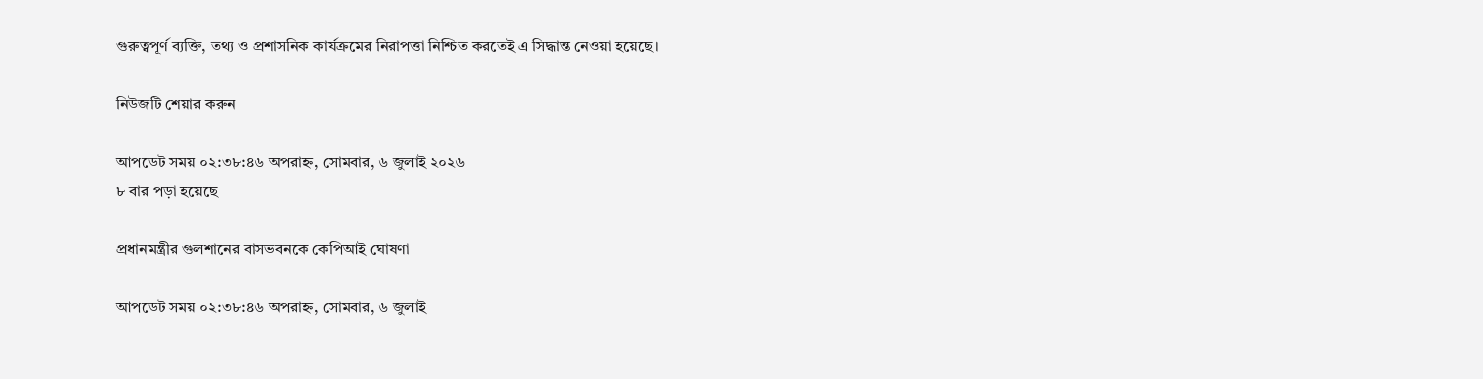গুরুত্বপূর্ণ ব্যক্তি, তথ্য ও প্রশাসনিক কার্যক্রমের নিরাপত্তা নিশ্চিত করতেই এ সিদ্ধান্ত নেওয়া হয়েছে।

নিউজটি শেয়ার করুন

আপডেট সময় ০২:৩৮:৪৬ অপরাহ্ন, সোমবার, ৬ জুলাই ২০২৬
৮ বার পড়া হয়েছে

প্রধানমন্ত্রীর গুলশানের বাসভবনকে কেপিআই ঘোষণা

আপডেট সময় ০২:৩৮:৪৬ অপরাহ্ন, সোমবার, ৬ জুলাই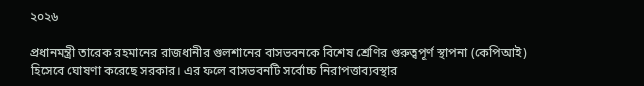২০২৬

প্রধানমন্ত্রী তারেক রহমানের রাজধানীর গুলশানের বাসভবনকে বিশেষ শ্রেণির গুরুত্বপূর্ণ স্থাপনা (কেপিআই) হিসেবে ঘোষণা করেছে সরকার। এর ফলে বাসভবনটি সর্বোচ্চ নিরাপত্তাব্যবস্থার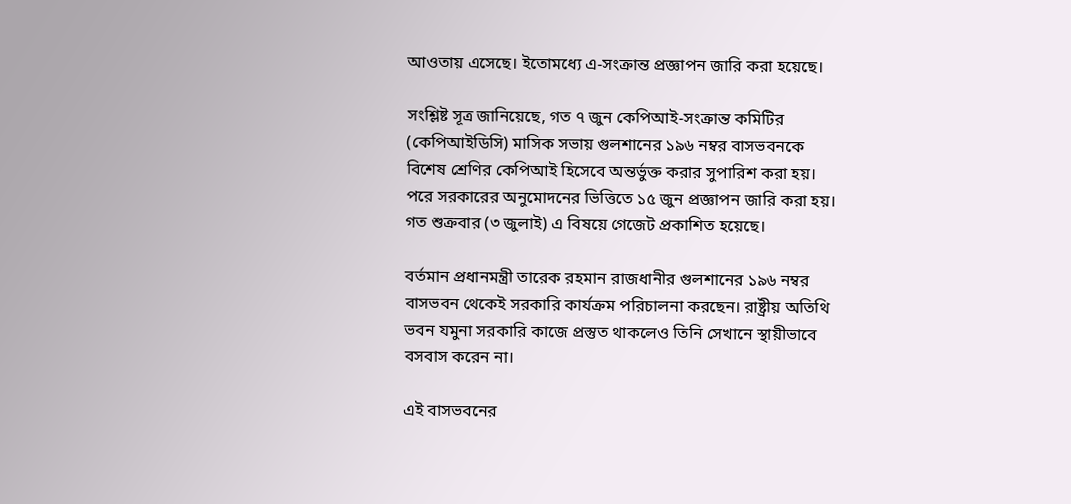আওতায় এসেছে। ইতোমধ্যে এ-সংক্রান্ত প্রজ্ঞাপন জারি করা হয়েছে।

সংশ্লিষ্ট সূত্র জানিয়েছে, গত ৭ জুন কেপিআই-সংক্রান্ত কমিটির (কেপিআইডিসি) মাসিক সভায় গুলশানের ১৯৬ নম্বর বাসভবনকে বিশেষ শ্রেণির কেপিআই হিসেবে অন্তর্ভুক্ত করার সুপারিশ করা হয়। পরে সরকারের অনুমোদনের ভিত্তিতে ১৫ জুন প্রজ্ঞাপন জারি করা হয়। গত শুক্রবার (৩ জুলাই) এ বিষয়ে গেজেট প্রকাশিত হয়েছে।

বর্তমান প্রধানমন্ত্রী তারেক রহমান রাজধানীর গুলশানের ১৯৬ নম্বর বাসভবন থেকেই সরকারি কার্যক্রম পরিচালনা করছেন। রাষ্ট্রীয় অতিথি ভবন যমুনা সরকারি কাজে প্রস্তুত থাকলেও তিনি সেখানে স্থায়ীভাবে বসবাস করেন না।

এই বাসভবনের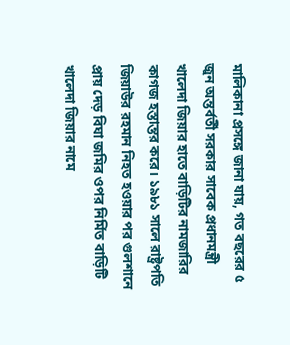মালিকানা প্রসঙ্গে জানা যায়, গত বছরের ৫ জুন অন্তর্বর্তী সরকার সাবেক প্রধানমন্ত্রী খালেদা জিয়ার হাতে বাড়িটির নামজারির কাগজ হস্তান্তর করে। ১৯৮১ সালে রাষ্ট্রপতি জিয়াউর রহমান নিহত হওয়ার পর গুলশানে প্রায় দেড় বিঘা জমির ওপর নির্মিত বাড়িটি খালেদা জিয়ার নামে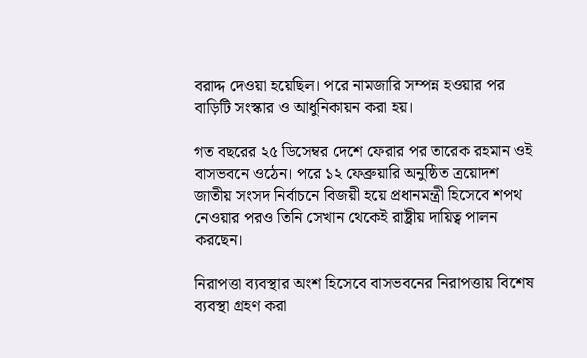বরাদ্দ দেওয়া হয়েছিল। পরে নামজারি সম্পন্ন হওয়ার পর বাড়িটি সংস্কার ও আধুনিকায়ন করা হয়।

গত বছরের ২৫ ডিসেম্বর দেশে ফেরার পর তারেক রহমান ওই বাসভবনে ওঠেন। পরে ১২ ফেব্রুয়ারি অনুষ্ঠিত ত্রয়োদশ জাতীয় সংসদ নির্বাচনে বিজয়ী হয়ে প্রধানমন্ত্রী হিসেবে শপথ নেওয়ার পরও তিনি সেখান থেকেই রাষ্ট্রীয় দায়িত্ব পালন করছেন।

নিরাপত্তা ব্যবস্থার অংশ হিসেবে বাসভবনের নিরাপত্তায় বিশেষ ব্যবস্থা গ্রহণ করা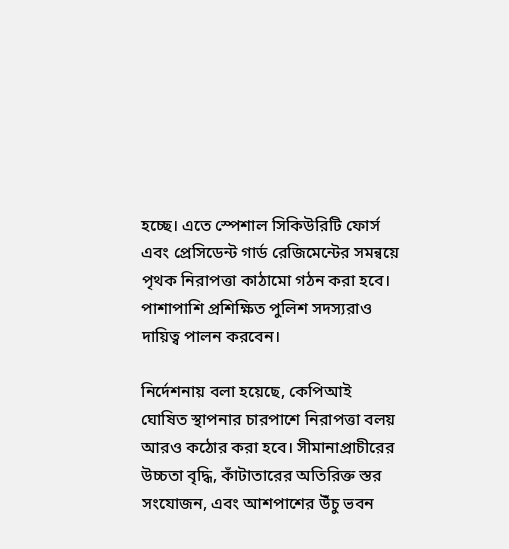হচ্ছে। এতে স্পেশাল সিকিউরিটি ফোর্স এবং প্রেসিডেন্ট গার্ড রেজিমেন্টের সমন্বয়ে পৃথক নিরাপত্তা কাঠামো গঠন করা হবে। পাশাপাশি প্রশিক্ষিত পুলিশ সদস্যরাও দায়িত্ব পালন করবেন।

নির্দেশনায় বলা হয়েছে, কেপিআই ঘোষিত স্থাপনার চারপাশে নিরাপত্তা বলয় আরও কঠোর করা হবে। সীমানাপ্রাচীরের উচ্চতা বৃদ্ধি, কাঁটাতারের অতিরিক্ত স্তর সংযোজন, এবং আশপাশের উঁচু ভবন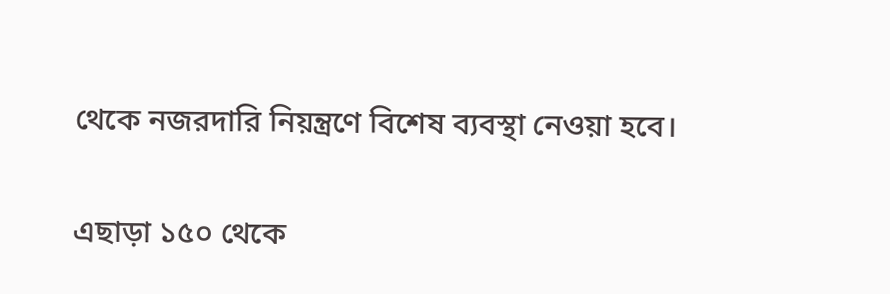থেকে নজরদারি নিয়ন্ত্রণে বিশেষ ব্যবস্থা নেওয়া হবে।

এছাড়া ১৫০ থেকে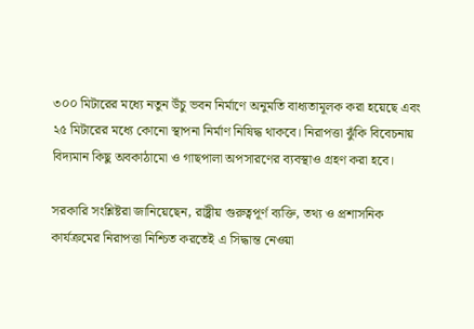৩০০ মিটারের মধ্যে নতুন উঁচু ভবন নির্মাণে অনুমতি বাধ্যতামূলক করা হয়েছে এবং ২৫ মিটারের মধ্যে কোনো স্থাপনা নির্মাণ নিষিদ্ধ থাকবে। নিরাপত্তা ঝুঁকি বিবেচনায় বিদ্যমান কিছু অবকাঠামো ও গাছপালা অপসারণের ব্যবস্থাও গ্রহণ করা হবে।

সরকারি সংশ্লিষ্টরা জানিয়েছেন, রাষ্ট্রীয় গুরুত্বপূর্ণ ব্যক্তি, তথ্য ও প্রশাসনিক কার্যক্রমের নিরাপত্তা নিশ্চিত করতেই এ সিদ্ধান্ত নেওয়া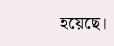হয়েছে।